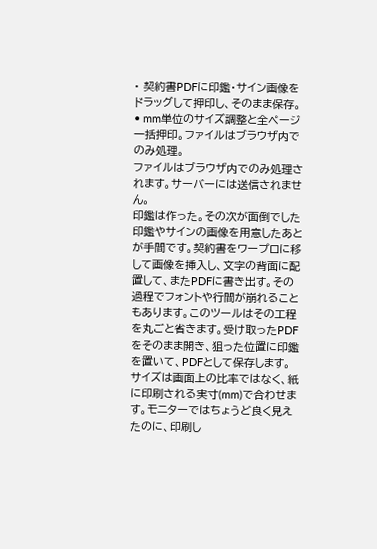• 契約書PDFに印鑑・サイン画像をドラッグして押印し、そのまま保存。 • mm単位のサイズ調整と全ページ一括押印。ファイルはブラウザ内でのみ処理。
ファイルはブラウザ内でのみ処理されます。サーバーには送信されません。
印鑑は作った。その次が面倒でした
印鑑やサインの画像を用意したあとが手間です。契約書をワープロに移して画像を挿入し、文字の背面に配置して、またPDFに書き出す。その過程でフォントや行間が崩れることもあります。このツールはその工程を丸ごと省きます。受け取ったPDFをそのまま開き、狙った位置に印鑑を置いて、PDFとして保存します。
サイズは画面上の比率ではなく、紙に印刷される実寸(mm)で合わせます。モニターではちょうど良く見えたのに、印刷し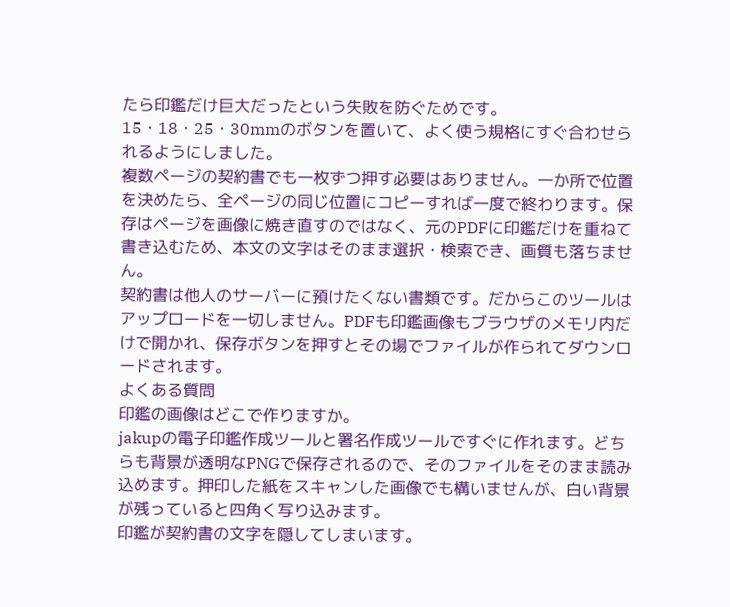たら印鑑だけ巨大だったという失敗を防ぐためです。15・18・25・30mmのボタンを置いて、よく使う規格にすぐ合わせられるようにしました。
複数ページの契約書でも一枚ずつ押す必要はありません。一か所で位置を決めたら、全ページの同じ位置にコピーすれば一度で終わります。保存はページを画像に焼き直すのではなく、元のPDFに印鑑だけを重ねて書き込むため、本文の文字はそのまま選択・検索でき、画質も落ちません。
契約書は他人のサーバーに預けたくない書類です。だからこのツールはアップロードを一切しません。PDFも印鑑画像もブラウザのメモリ内だけで開かれ、保存ボタンを押すとその場でファイルが作られてダウンロードされます。
よくある質問
印鑑の画像はどこで作りますか。
jakupの電子印鑑作成ツールと署名作成ツールですぐに作れます。どちらも背景が透明なPNGで保存されるので、そのファイルをそのまま読み込めます。押印した紙をスキャンした画像でも構いませんが、白い背景が残っていると四角く写り込みます。
印鑑が契約書の文字を隠してしまいます。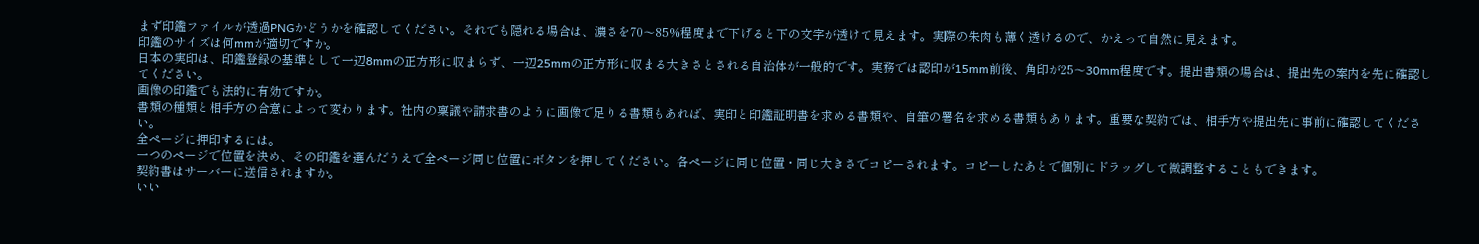まず印鑑ファイルが透過PNGかどうかを確認してください。それでも隠れる場合は、濃さを70〜85%程度まで下げると下の文字が透けて見えます。実際の朱肉も薄く透けるので、かえって自然に見えます。
印鑑のサイズは何mmが適切ですか。
日本の実印は、印鑑登録の基準として一辺8mmの正方形に収まらず、一辺25mmの正方形に収まる大きさとされる自治体が一般的です。実務では認印が15mm前後、角印が25〜30mm程度です。提出書類の場合は、提出先の案内を先に確認してください。
画像の印鑑でも法的に有効ですか。
書類の種類と相手方の合意によって変わります。社内の稟議や請求書のように画像で足りる書類もあれば、実印と印鑑証明書を求める書類や、自筆の署名を求める書類もあります。重要な契約では、相手方や提出先に事前に確認してください。
全ページに押印するには。
一つのページで位置を決め、その印鑑を選んだうえで全ページ同じ位置にボタンを押してください。各ページに同じ位置・同じ大きさでコピーされます。コピーしたあとで個別にドラッグして微調整することもできます。
契約書はサーバーに送信されますか。
いい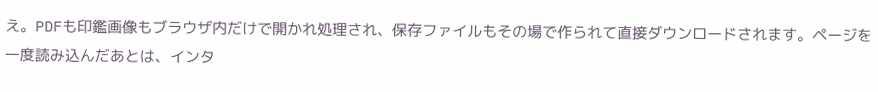え。PDFも印鑑画像もブラウザ内だけで開かれ処理され、保存ファイルもその場で作られて直接ダウンロードされます。ページを一度読み込んだあとは、インタ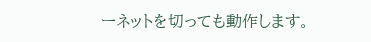ーネットを切っても動作します。